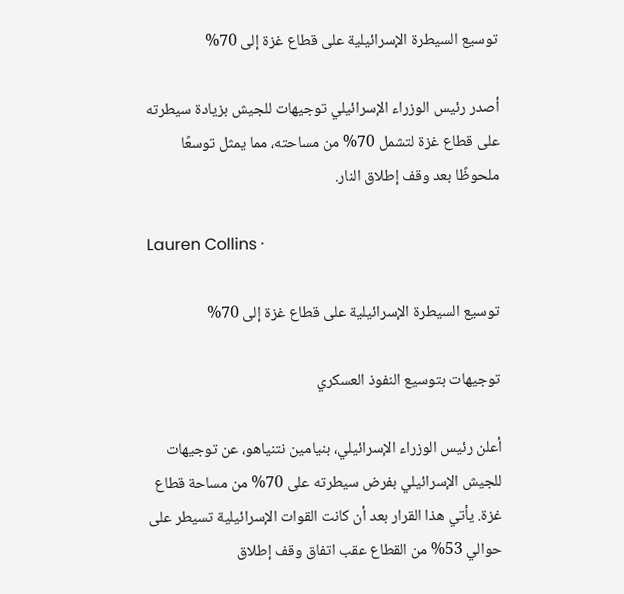توسيع السيطرة الإسرائيلية على قطاع غزة إلى 70%

أصدر رئيس الوزراء الإسرائيلي توجيهات للجيش بزيادة سيطرته على قطاع غزة لتشمل 70% من مساحته، مما يمثل توسعًا ملحوظًا بعد وقف إطلاق النار.

Lauren Collins ·

توسيع السيطرة الإسرائيلية على قطاع غزة إلى 70%

توجيهات بتوسيع النفوذ العسكري

أعلن رئيس الوزراء الإسرائيلي، بنيامين نتنياهو، عن توجيهات للجيش الإسرائيلي بفرض سيطرته على 70% من مساحة قطاع غزة. يأتي هذا القرار بعد أن كانت القوات الإسرائيلية تسيطر على حوالي 53% من القطاع عقب اتفاق وقف إطلاق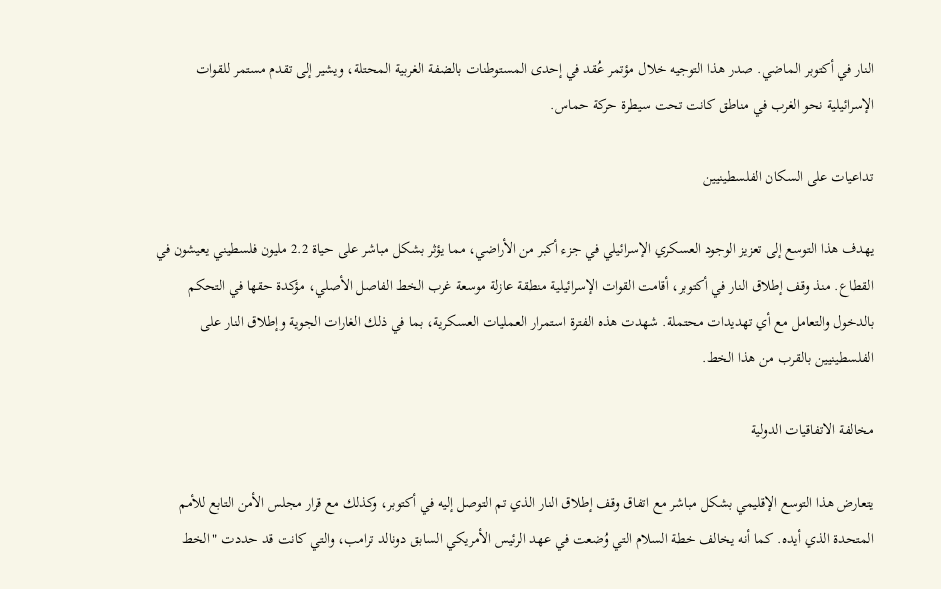النار في أكتوبر الماضي. صدر هذا التوجيه خلال مؤتمر عُقد في إحدى المستوطنات بالضفة الغربية المحتلة، ويشير إلى تقدم مستمر للقوات الإسرائيلية نحو الغرب في مناطق كانت تحت سيطرة حركة حماس.

تداعيات على السكان الفلسطينيين

يهدف هذا التوسع إلى تعزيز الوجود العسكري الإسرائيلي في جزء أكبر من الأراضي، مما يؤثر بشكل مباشر على حياة 2.2 مليون فلسطيني يعيشون في القطاع. منذ وقف إطلاق النار في أكتوبر، أقامت القوات الإسرائيلية منطقة عازلة موسعة غرب الخط الفاصل الأصلي، مؤكدة حقها في التحكم بالدخول والتعامل مع أي تهديدات محتملة. شهدت هذه الفترة استمرار العمليات العسكرية، بما في ذلك الغارات الجوية وإطلاق النار على الفلسطينيين بالقرب من هذا الخط.

مخالفة الاتفاقيات الدولية

يتعارض هذا التوسع الإقليمي بشكل مباشر مع اتفاق وقف إطلاق النار الذي تم التوصل إليه في أكتوبر، وكذلك مع قرار مجلس الأمن التابع للأمم المتحدة الذي أيده. كما أنه يخالف خطة السلام التي وُضعت في عهد الرئيس الأمريكي السابق دونالد ترامب، والتي كانت قد حددت "الخط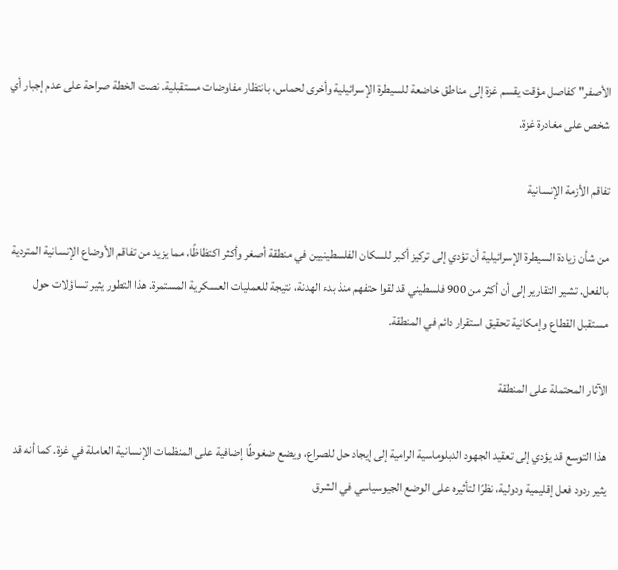الأصفر" كفاصل مؤقت يقسم غزة إلى مناطق خاضعة للسيطرة الإسرائيلية وأخرى لحماس، بانتظار مفاوضات مستقبلية. نصت الخطة صراحة على عدم إجبار أي شخص على مغادرة غزة.

تفاقم الأزمة الإنسانية

من شأن زيادة السيطرة الإسرائيلية أن تؤدي إلى تركيز أكبر للسكان الفلسطينيين في منطقة أصغر وأكثر اكتظاظًا، مما يزيد من تفاقم الأوضاع الإنسانية المتردية بالفعل. تشير التقارير إلى أن أكثر من 900 فلسطيني قد لقوا حتفهم منذ بدء الهدنة، نتيجة للعمليات العسكرية المستمرة. هذا التطور يثير تساؤلات حول مستقبل القطاع وإمكانية تحقيق استقرار دائم في المنطقة.

الآثار المحتملة على المنطقة

هذا التوسع قد يؤدي إلى تعقيد الجهود الدبلوماسية الرامية إلى إيجاد حل للصراع، ويضع ضغوطًا إضافية على المنظمات الإنسانية العاملة في غزة. كما أنه قد يثير ردود فعل إقليمية ودولية، نظرًا لتأثيره على الوضع الجيوسياسي في الشرق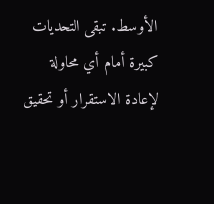الأوسط. تبقى التحديات كبيرة أمام أي محاولة لإعادة الاستقرار أو تحقيق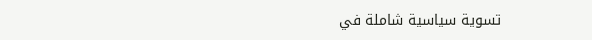تسوية سياسية شاملة في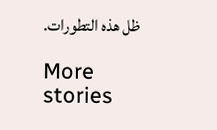ظل هذه التطورات.

More stories